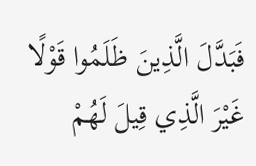فَبَدَّلَ الَّذِينَ ظَلَمُوا قَوْلًا غَيْرَ الَّذِي قِيلَ لَهُمْ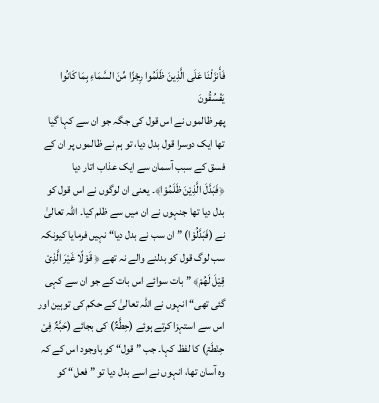فَأَنزَلْنَا عَلَى الَّذِينَ ظَلَمُوا رِجْزًا مِّنَ السَّمَاءِ بِمَا كَانُوا يَفْسُقُونَ
پھر ظالموں نے اس قول کی جگہ جو ان سے کہا گیا تھا ایک دوسرا قول بدل دیا، تو ہم نے ظالموں پر ان کے فسق کے سبب آسمان سے ایک عذاب اتار دیا
﴿فَبَدَّلَ الَّذِيْنَ ظَلَمُوْا﴾۔ یعنی ان لوگوں نے اس قول کو بدل دیا تھا جنہوں نے ان میں سے ظلم کیا۔ اللہ تعالیٰ نے (فَبَدَّلُوْا) ” ان سب نے بدل دیا“ نہیں فرمایا کیونکہ سب لوگ قول کو بدلنے والے نہ تھے ﴿ قَوْلًا غَیْرَ الَّذِیْ قِیْلَ لَھُمْ﴾ ” بات سوائے اس بات کے جو ان سے کہی گئی تھی“ انہوں نے اللہ تعالیٰ کے حکم کی توہین اور اس سے استہزا کرتے ہوئے (حِطَّۃٌ) کی بجائے (حَبَّۃٌ فِیْ حِنْطَۃٍ) کا لفظ کہا۔ جب ” قول“ کو باوجود اس کے کہ وہ آسان تھا، انہوں نے اسے بدل دیا تو ” فعل“ کو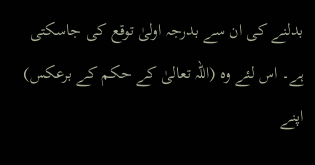بدلنے کی ان سے بدرجہ اولیٰ توقع کی جاسکتی ہے۔ اس لئے وہ (اللہ تعالیٰ کے حکم کے برعکس) اپنے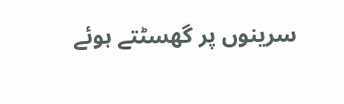سرینوں پر گھسٹتے ہوئے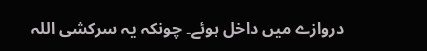دروازے میں داخل ہوئے۔ چونکہ یہ سرکشی اللہ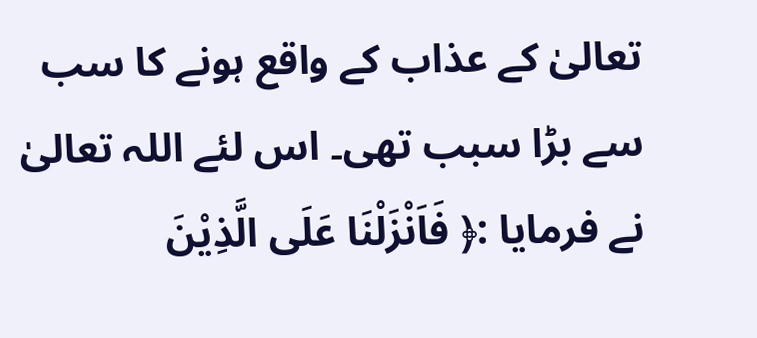تعالیٰ کے عذاب کے واقع ہونے کا سب سے بڑا سبب تھی۔ اس لئے اللہ تعالیٰ نے فرمایا :﴿ فَاَنْزَلْنَا عَلَی الَّذِیْنَ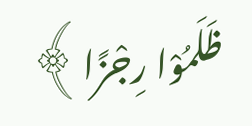ظَلَمُوْا رِجْزًا﴾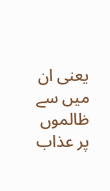یعنی ان میں سے ظالموں پر عذاب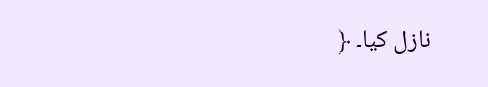نازل کیا۔ ﴿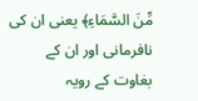مِّنَ السَّمَاءِ﴾ یعنی ان کی نافرمانی اور ان کے بغاوت کے رویہ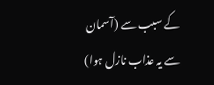کے سبب سے (آسمان سے یہ عذاب نازل ہوا)